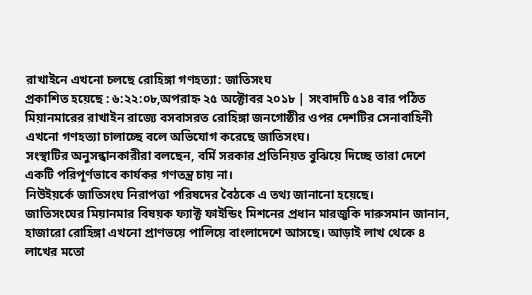রাখাইনে এখনো চলছে রোহিঙ্গা গণহত্যা: জাতিসংঘ
প্রকাশিত হয়েছে : ৬:২২:০৮,অপরাহ্ন ২৫ অক্টোবর ২০১৮ | সংবাদটি ৫১৪ বার পঠিত
মিয়ানমারের রাখাইন রাজ্যে বসবাসরত রোহিঙ্গা জনগোষ্ঠীর ওপর দেশটির সেনাবাহিনী এখনো গণহত্যা চালাচ্ছে বলে অভিযোগ করেছে জাতিসংঘ।
সংস্থাটির অনুসন্ধানকারীরা বলছেন, বর্মি সরকার প্রতিনিয়ত বুঝিয়ে দিচ্ছে তারা দেশে একটি পরিপূর্ণভাবে কার্যকর গণতন্ত্র চায় না।
নিউইয়র্কে জাতিসংঘ নিরাপত্তা পরিষদের বৈঠকে এ তথ্য জানানো হয়েছে।
জাতিসংঘের মিয়ানমার বিষয়ক ফ্যাক্ট ফাইন্ডিং মিশনের প্রধান মারজুকি দারুসমান জানান, হাজারো রোহিঙ্গা এখনো প্রাণভয়ে পালিয়ে বাংলাদেশে আসছে। আড়াই লাখ থেকে ৪ লাখের মতো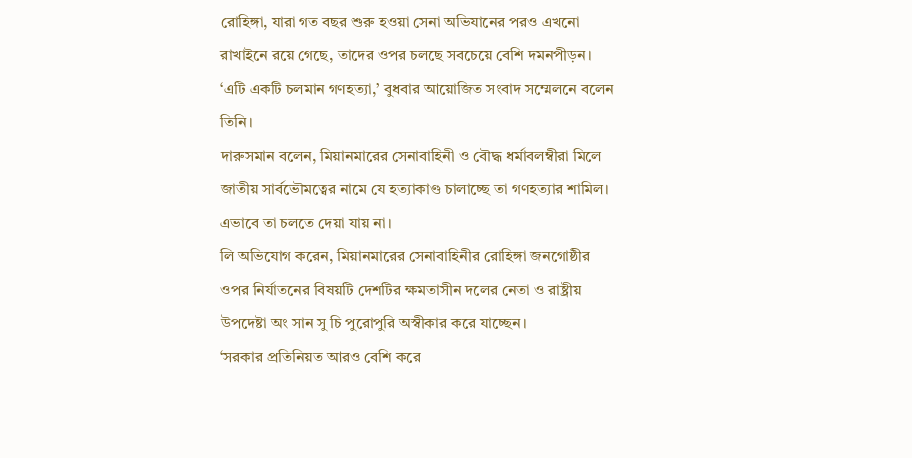রোহিঙ্গা, যারা গত বছর শুরু হওয়া সেনা অভিযানের পরও এখনো রাখাইনে রয়ে গেছে, তাদের ওপর চলছে সবচেয়ে বেশি দমনপীড়ন।
‘এটি একটি চলমান গণহত্যা,’ বুধবার আয়োজিত সংবাদ সম্মেলনে বলেন তিনি।
দারুসমান বলেন, মিয়ানমারের সেনাবাহিনী ও বৌদ্ধ ধর্মাবলম্বীরা মিলে জাতীয় সার্বভৌমত্বের নামে যে হত্যাকাণ্ড চালাচ্ছে তা গণহত্যার শামিল। এভাবে তা চলতে দেয়া যায় না।
লি অভিযোগ করেন, মিয়ানমারের সেনাবাহিনীর রোহিঙ্গা জনগোষ্ঠীর ওপর নির্যাতনের বিষয়টি দেশটির ক্ষমতাসীন দলের নেতা ও রাষ্ট্রীয় উপদেষ্টা অং সান সু চি পুরোপুরি অস্বীকার করে যাচ্ছেন।
‘সরকার প্রতিনিয়ত আরও বেশি করে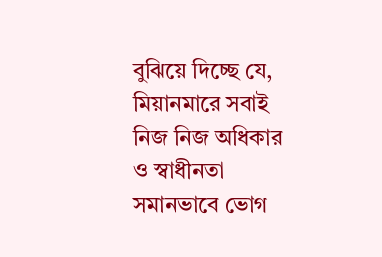বুঝিয়ে দিচ্ছে যে, মিয়ানমারে সবাই নিজ নিজ অধিকার ও স্বাধীনতা সমানভাবে ভোগ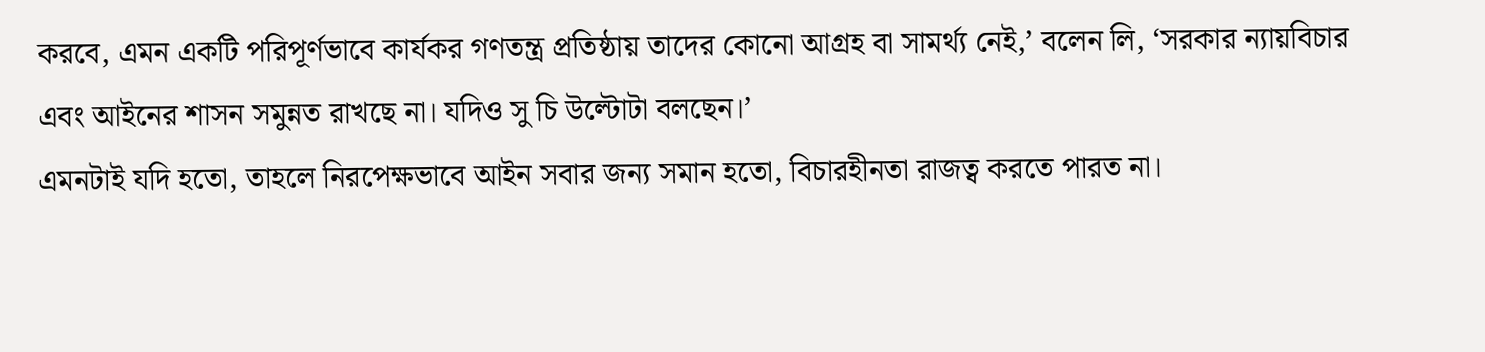করবে, এমন একটি পরিপূর্ণভাবে কার্যকর গণতন্ত্র প্রতিষ্ঠায় তাদের কোনো আগ্রহ বা সামর্থ্য নেই,’ বলেন লি, ‘সরকার ন্যায়বিচার এবং আইনের শাসন সমুন্নত রাখছে না। যদিও সু চি উল্টোটা বলছেন।’
এমনটাই যদি হতো, তাহলে নিরপেক্ষভাবে আইন সবার জন্য সমান হতো, বিচারহীনতা রাজত্ব করতে পারত না।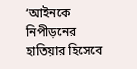‘আইনকে নিপীড়নের হাতিয়ার হিসেবে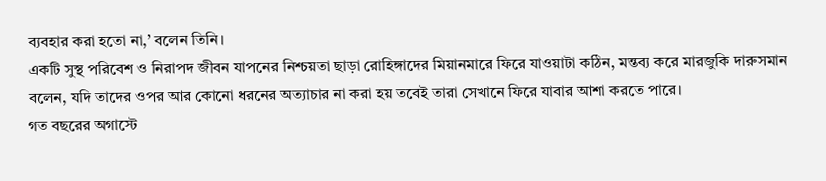ব্যবহার করা হতো না,’ বলেন তিনি।
একটি সুস্থ পরিবেশ ও নিরাপদ জীবন যাপনের নিশ্চয়তা ছাড়া রোহিঙ্গাদের মিয়ানমারে ফিরে যাওয়াটা কঠিন, মন্তব্য করে মারজুকি দারুসমান বলেন, যদি তাদের ওপর আর কোনো ধরনের অত্যাচার না করা হয় তবেই তারা সেখানে ফিরে যাবার আশা করতে পারে।
গত বছরের অগাস্টে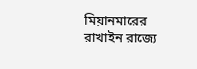মিয়ানমারের রাখাইন রাজ্যে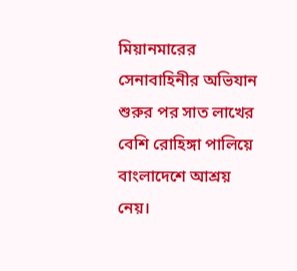মিয়ানমারের সেনাবাহিনীর অভিযান শুরুর পর সাত লাখের বেশি রোহিঙ্গা পালিয়ে বাংলাদেশে আশ্রয় নেয়।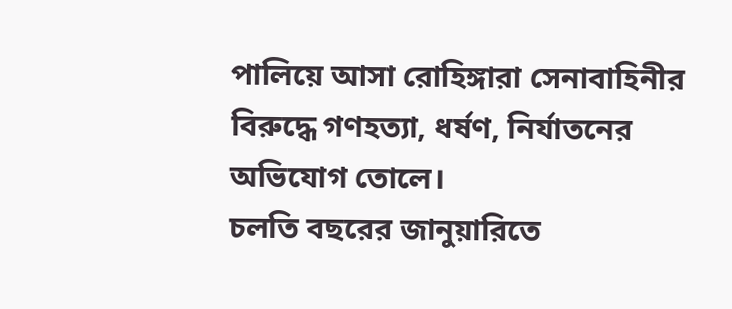পালিয়ে আসা রোহিঙ্গারা সেনাবাহিনীর বিরুদ্ধে গণহত্যা, ধর্ষণ, নির্যাতনের অভিযোগ তোলে।
চলতি বছরের জানুয়ারিতে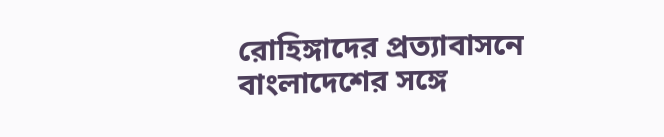রোহিঙ্গাদের প্রত্যাবাসনে বাংলাদেশের সঙ্গে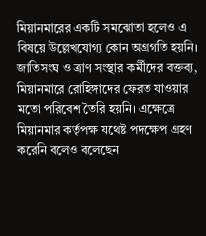মিয়ানমারের একটি সমঝোতা হলেও এ বিষয়ে উল্লেখযোগ্য কোন অগ্রগতি হয়নি।
জাতিসংঘ ও ত্রাণ সংস্থার কর্মীদের বক্তব্য, মিয়ানমারে রোহিঙ্গাদের ফেরত যাওয়ার মতো পরিবেশ তৈরি হয়নি। এক্ষেত্রে মিয়ানমার কর্তৃপক্ষ যথেষ্ট পদক্ষেপ গ্রহণ করেনি বলেও বলেছেন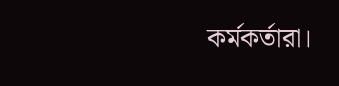কর্মকর্তারা।